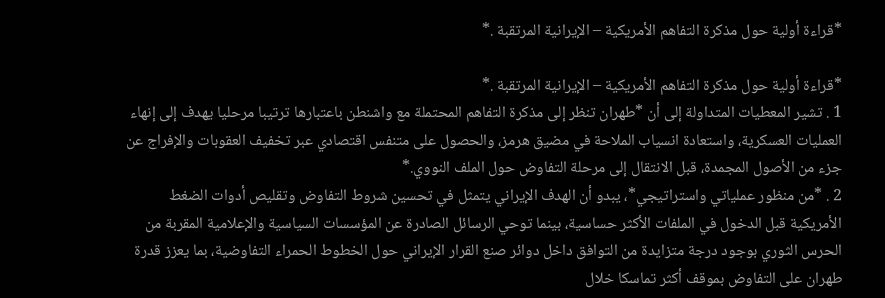*قراءة أولية حول مذكرة التفاهم الأمريكية – الإيرانية المرتقبة .*

*قراءة أولية حول مذكرة التفاهم الأمريكية – الإيرانية المرتقبة .*
1 . تشير المعطيات المتداولة إلى أن *طهران تنظر إلى مذكرة التفاهم المحتملة مع واشنطن باعتبارها ترتيبا مرحليا يهدف إلى إنهاء العمليات العسكرية، واستعادة انسياب الملاحة في مضيق هرمز، والحصول على متنفس اقتصادي عبر تخفيف العقوبات والإفراج عن جزء من الأصول المجمدة، قبل الانتقال إلى مرحلة التفاوض حول الملف النووي.*
2 . *من منظور عملياتي واستراتيجي*، يبدو أن الهدف الإيراني يتمثل في تحسين شروط التفاوض وتقليص أدوات الضغط الأمريكية قبل الدخول في الملفات الأكثر حساسية، بينما توحي الرسائل الصادرة عن المؤسسات السياسية والإعلامية المقربة من الحرس الثوري بوجود درجة متزايدة من التوافق داخل دوائر صنع القرار الإيراني حول الخطوط الحمراء التفاوضية، بما يعزز قدرة طهران على التفاوض بموقف أكثر تماسكا خلال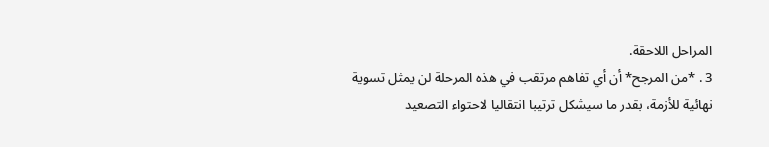المراحل اللاحقة.
3 . *من المرجح* أن أي تفاهم مرتقب في هذه المرحلة لن يمثل تسوية نهائية للأزمة، بقدر ما سيشكل ترتيبا انتقاليا لاحتواء التصعيد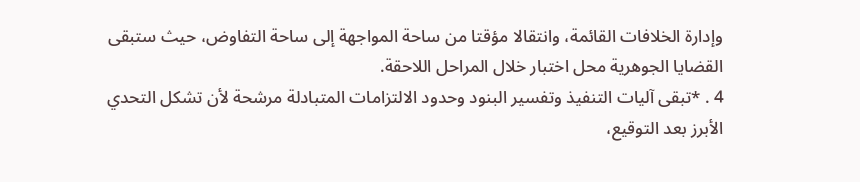وإدارة الخلافات القائمة، وانتقالا مؤقتا من ساحة المواجهة إلى ساحة التفاوض، حيث ستبقى القضايا الجوهرية محل اختبار خلال المراحل اللاحقة.
4 . *تبقى آليات التنفيذ وتفسير البنود وحدود الالتزامات المتبادلة مرشحة لأن تشكل التحدي الأبرز بعد التوقيع،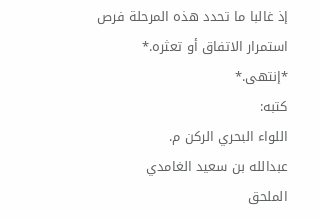إذ غالبا ما تحدد هذه المرحلة فرص استمرار الاتفاق أو تعثره.*
*إنتهى.*
كتبه:
اللواء البحري الركن م.
عبدالله بن سعيد الغامدي
الملحق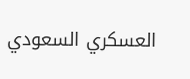العسكري السعودي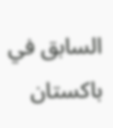السابق في باكستان